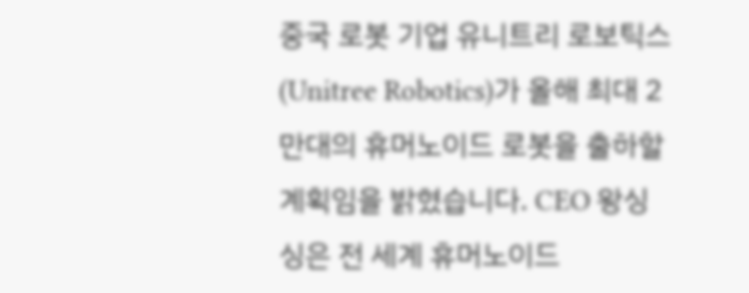중국 로봇 기업 유니트리 로보틱스(Unitree Robotics)가 올해 최대 2만대의 휴머노이드 로봇을 출하할 계획임을 밝혔습니다. CEO 왕싱싱은 전 세계 휴머노이드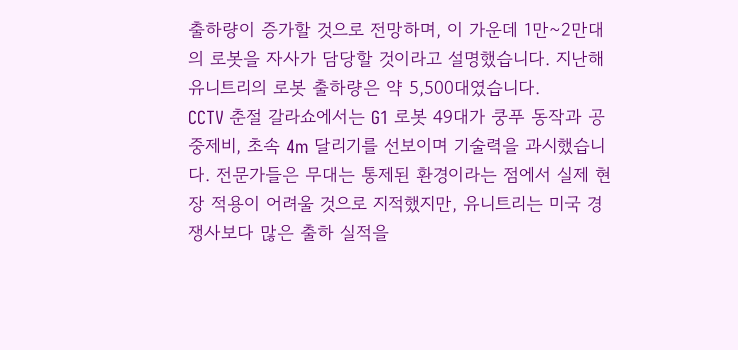출하량이 증가할 것으로 전망하며, 이 가운데 1만~2만대의 로봇을 자사가 담당할 것이라고 설명했습니다. 지난해 유니트리의 로봇 출하량은 약 5,500대였습니다.
CCTV 춘절 갈라쇼에서는 G1 로봇 49대가 쿵푸 동작과 공중제비, 초속 4m 달리기를 선보이며 기술력을 과시했습니다. 전문가들은 무대는 통제된 환경이라는 점에서 실제 현장 적용이 어려울 것으로 지적했지만, 유니트리는 미국 경쟁사보다 많은 출하 실적을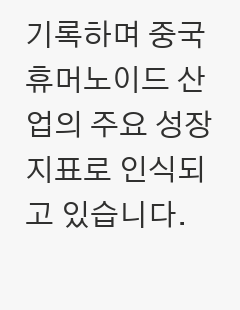기록하며 중국 휴머노이드 산업의 주요 성장 지표로 인식되고 있습니다.